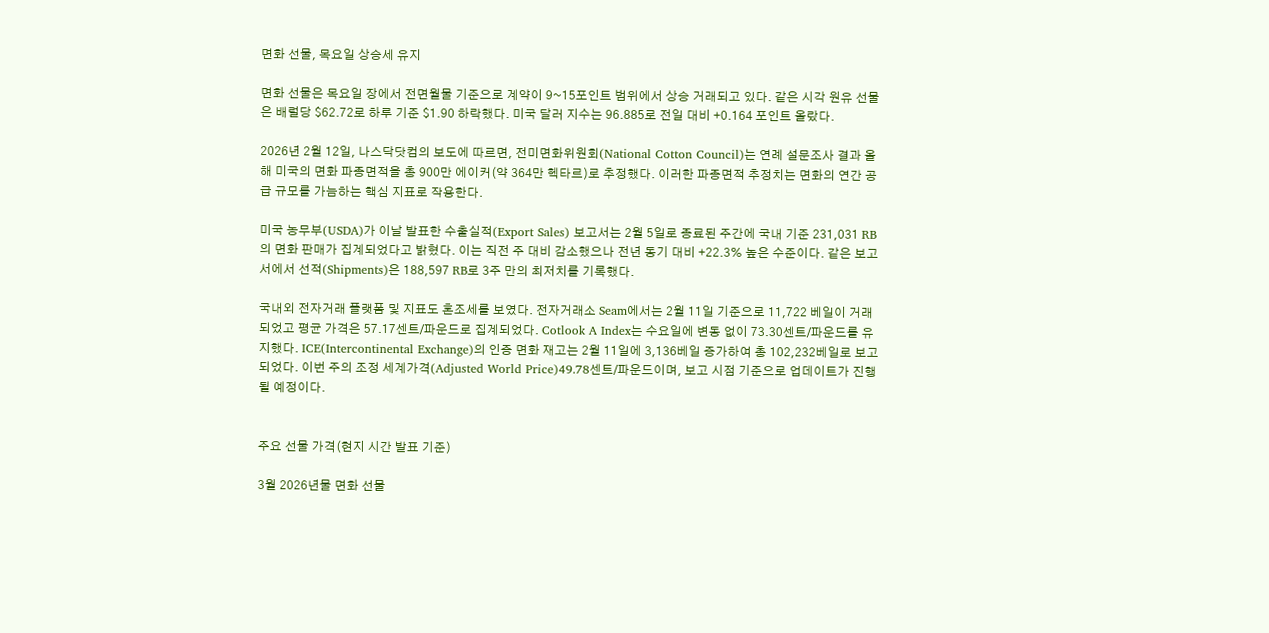면화 선물, 목요일 상승세 유지

면화 선물은 목요일 장에서 전면월물 기준으로 계약이 9~15포인트 범위에서 상승 거래되고 있다. 같은 시각 원유 선물은 배럴당 $62.72로 하루 기준 $1.90 하락했다. 미국 달러 지수는 96.885로 전일 대비 +0.164 포인트 올랐다.

2026년 2월 12일, 나스닥닷컴의 보도에 따르면, 전미면화위원회(National Cotton Council)는 연례 설문조사 결과 올해 미국의 면화 파종면적을 총 900만 에이커(약 364만 헥타르)로 추정했다. 이러한 파종면적 추정치는 면화의 연간 공급 규모를 가늠하는 핵심 지표로 작용한다.

미국 농무부(USDA)가 이날 발표한 수출실적(Export Sales) 보고서는 2월 5일로 종료된 주간에 국내 기준 231,031 RB의 면화 판매가 집계되었다고 밝혔다. 이는 직전 주 대비 감소했으나 전년 동기 대비 +22.3% 높은 수준이다. 같은 보고서에서 선적(Shipments)은 188,597 RB로 3주 만의 최저치를 기록했다.

국내외 전자거래 플랫폼 및 지표도 혼조세를 보였다. 전자거래소 Seam에서는 2월 11일 기준으로 11,722 베일이 거래되었고 평균 가격은 57.17센트/파운드로 집계되었다. Cotlook A Index는 수요일에 변동 없이 73.30센트/파운드를 유지했다. ICE(Intercontinental Exchange)의 인증 면화 재고는 2월 11일에 3,136베일 증가하여 총 102,232베일로 보고되었다. 이번 주의 조정 세계가격(Adjusted World Price)49.78센트/파운드이며, 보고 시점 기준으로 업데이트가 진행될 예정이다.


주요 선물 가격(현지 시간 발표 기준)

3월 2026년물 면화 선물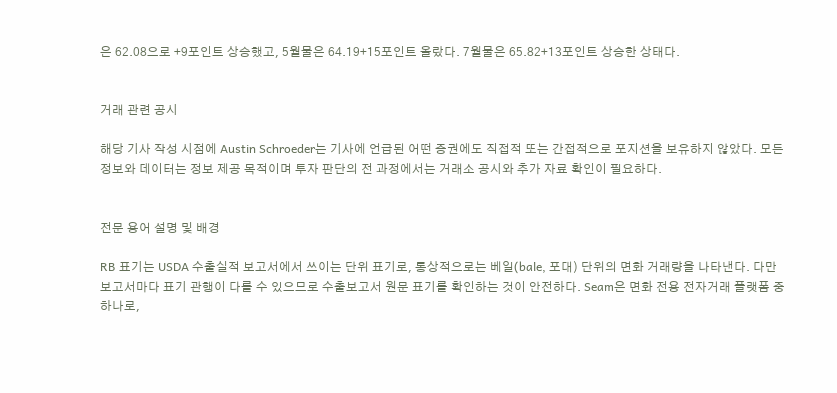은 62.08으로 +9포인트 상승했고, 5월물은 64.19+15포인트 올랐다. 7월물은 65.82+13포인트 상승한 상태다.


거래 관련 공시

해당 기사 작성 시점에 Austin Schroeder는 기사에 언급된 어떤 증권에도 직접적 또는 간접적으로 포지션을 보유하지 않았다. 모든 정보와 데이터는 정보 제공 목적이며 투자 판단의 전 과정에서는 거래소 공시와 추가 자료 확인이 필요하다.


전문 용어 설명 및 배경

RB 표기는 USDA 수출실적 보고서에서 쓰이는 단위 표기로, 통상적으로는 베일(bale, 포대) 단위의 면화 거래량을 나타낸다. 다만 보고서마다 표기 관행이 다를 수 있으므로 수출보고서 원문 표기를 확인하는 것이 안전하다. Seam은 면화 전용 전자거래 플랫폼 중 하나로,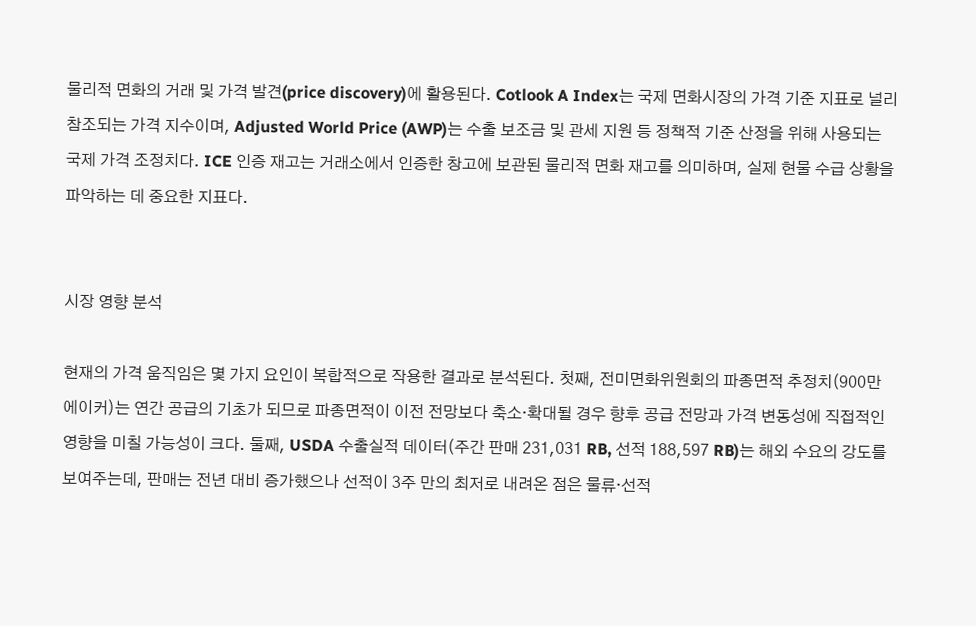물리적 면화의 거래 및 가격 발견(price discovery)에 활용된다. Cotlook A Index는 국제 면화시장의 가격 기준 지표로 널리 참조되는 가격 지수이며, Adjusted World Price (AWP)는 수출 보조금 및 관세 지원 등 정책적 기준 산정을 위해 사용되는 국제 가격 조정치다. ICE 인증 재고는 거래소에서 인증한 창고에 보관된 물리적 면화 재고를 의미하며, 실제 현물 수급 상황을 파악하는 데 중요한 지표다.


시장 영향 분석

현재의 가격 움직임은 몇 가지 요인이 복합적으로 작용한 결과로 분석된다. 첫째, 전미면화위원회의 파종면적 추정치(900만 에이커)는 연간 공급의 기초가 되므로 파종면적이 이전 전망보다 축소·확대될 경우 향후 공급 전망과 가격 변동성에 직접적인 영향을 미칠 가능성이 크다. 둘째, USDA 수출실적 데이터(주간 판매 231,031 RB, 선적 188,597 RB)는 해외 수요의 강도를 보여주는데, 판매는 전년 대비 증가했으나 선적이 3주 만의 최저로 내려온 점은 물류·선적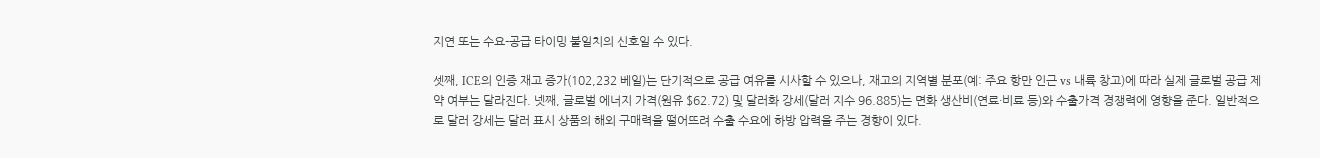지연 또는 수요-공급 타이밍 불일치의 신호일 수 있다.

셋째, ICE의 인증 재고 증가(102,232 베일)는 단기적으로 공급 여유를 시사할 수 있으나, 재고의 지역별 분포(예: 주요 항만 인근 vs 내륙 창고)에 따라 실제 글로벌 공급 제약 여부는 달라진다. 넷째, 글로벌 에너지 가격(원유 $62.72) 및 달러화 강세(달러 지수 96.885)는 면화 생산비(연료·비료 등)와 수출가격 경쟁력에 영향을 준다. 일반적으로 달러 강세는 달러 표시 상품의 해외 구매력을 떨어뜨려 수출 수요에 하방 압력을 주는 경향이 있다.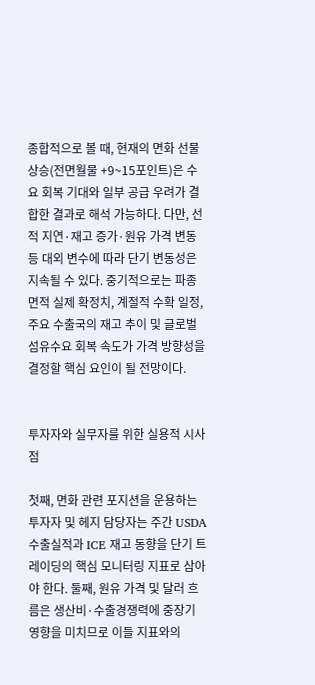종합적으로 볼 때, 현재의 면화 선물 상승(전면월물 +9~15포인트)은 수요 회복 기대와 일부 공급 우려가 결합한 결과로 해석 가능하다. 다만, 선적 지연·재고 증가·원유 가격 변동 등 대외 변수에 따라 단기 변동성은 지속될 수 있다. 중기적으로는 파종면적 실제 확정치, 계절적 수확 일정, 주요 수출국의 재고 추이 및 글로벌 섬유수요 회복 속도가 가격 방향성을 결정할 핵심 요인이 될 전망이다.


투자자와 실무자를 위한 실용적 시사점

첫째, 면화 관련 포지션을 운용하는 투자자 및 헤지 담당자는 주간 USDA 수출실적과 ICE 재고 동향을 단기 트레이딩의 핵심 모니터링 지표로 삼아야 한다. 둘째, 원유 가격 및 달러 흐름은 생산비·수출경쟁력에 중장기 영향을 미치므로 이들 지표와의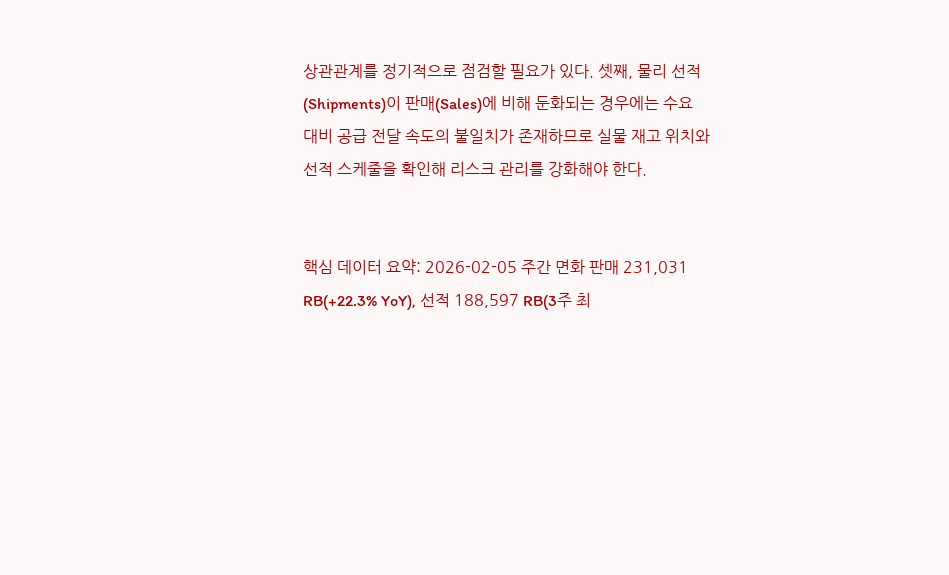상관관계를 정기적으로 점검할 필요가 있다. 셋째, 물리 선적(Shipments)이 판매(Sales)에 비해 둔화되는 경우에는 수요 대비 공급 전달 속도의 불일치가 존재하므로 실물 재고 위치와 선적 스케줄을 확인해 리스크 관리를 강화해야 한다.


핵심 데이터 요약: 2026-02-05 주간 면화 판매 231,031 RB(+22.3% YoY), 선적 188,597 RB(3주 최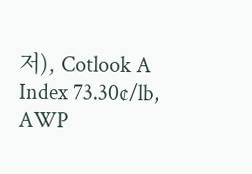저), Cotlook A Index 73.30¢/lb, AWP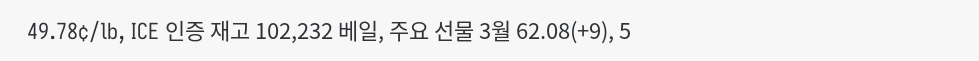49.78¢/lb, ICE 인증 재고 102,232 베일, 주요 선물 3월 62.08(+9), 5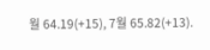월 64.19(+15), 7월 65.82(+13).